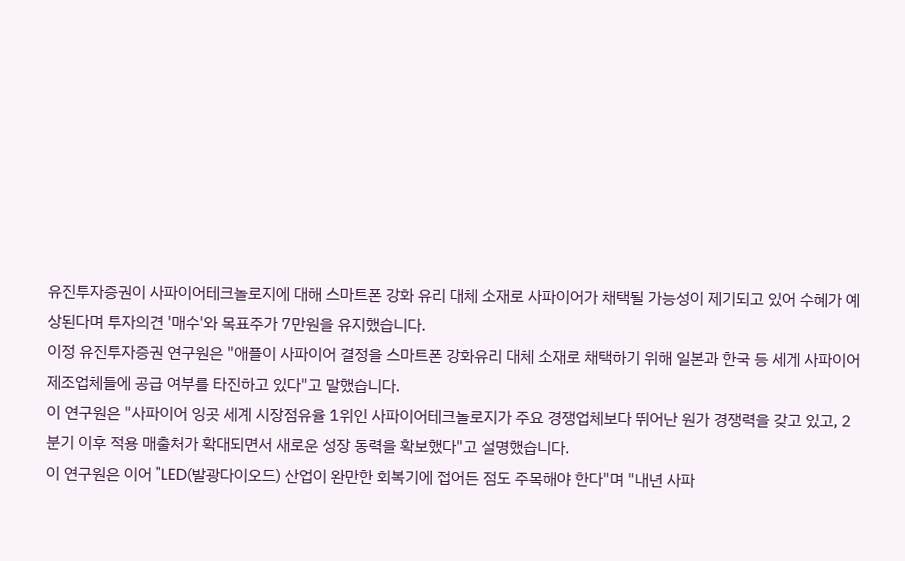유진투자증권이 사파이어테크놀로지에 대해 스마트폰 강화 유리 대체 소재로 사파이어가 채택될 가능성이 제기되고 있어 수혜가 예상된다며 투자의견 '매수'와 목표주가 7만원을 유지했습니다.
이정 유진투자증권 연구원은 "애플이 사파이어 결정을 스마트폰 강화유리 대체 소재로 채택하기 위해 일본과 한국 등 세게 사파이어 제조업체들에 공급 여부를 타진하고 있다"고 말했습니다.
이 연구원은 "사파이어 잉곳 세계 시장점유율 1위인 사파이어테크놀로지가 주요 경쟁업체보다 뛰어난 원가 경쟁력을 갖고 있고, 2분기 이후 적용 매출처가 확대되면서 새로운 성장 동력을 확보했다"고 설명했습니다.
이 연구원은 이어 "LED(발광다이오드) 산업이 완만한 회복기에 접어든 점도 주목해야 한다"며 "내년 사파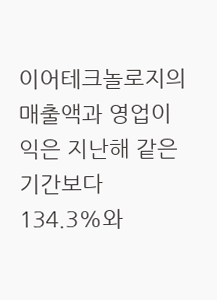이어테크놀로지의 매출액과 영업이익은 지난해 같은 기간보다 134.3%와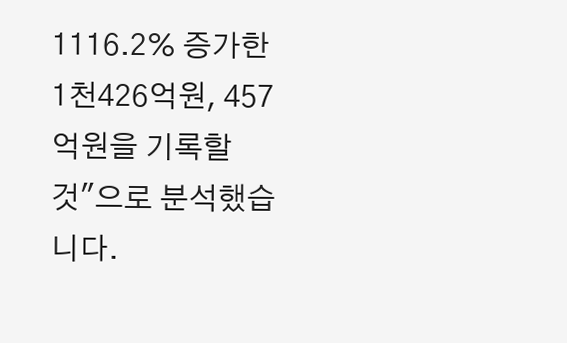1116.2% 증가한 1천426억원, 457억원을 기록할 것"으로 분석했습니다.